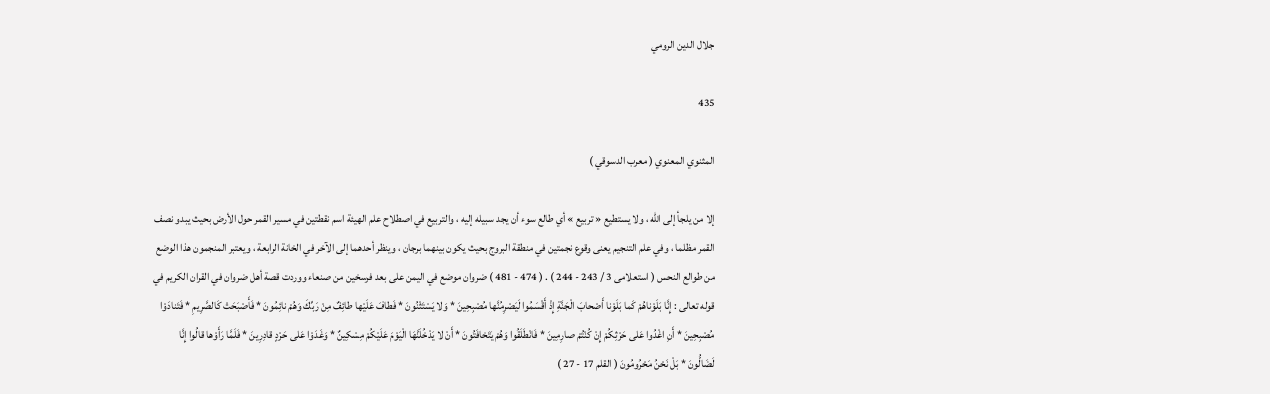جلال الدين الرومي

435

المثنوي المعنوي ( معرب الدسوقي )

إلا من يلجأ إلى الله ، ولا يستطيع « تربيع » أي طالع سوء أن يجد سبيله إليه ، والتربيع في اصطلاح علم الهيئة اسم نقطتين في مسير القمر حول الأرض بحيث يبدو نصف القمر مظلما ، وفي علم التنجيم يعنى وقوع نجمتين في منطقة البروج بحيث يكون بينهما برجان ، وينظر أحدهما إلى الآخر في الخانة الرابعة ، ويعتبر المنجمون هذا الوضع من طوالع النحس ( استعلامى 3 / 243 - 244 ) . ( 474 - 481 ) ضروان موضع في اليمن على بعد فرسخين من صنعاء ووردت قصة أهل ضروان في القران الكريم في قوله تعالى : إِنَّا بَلَوْناهُمْ كَما بَلَوْنا أَصْحابَ الْجَنَّةِ إِذْ أَقْسَمُوا لَيَصْرِمُنَّها مُصْبِحِينَ * وَلا يَسْتَثْنُونَ * فَطافَ عَلَيْها طائِفٌ مِنْ رَبِّكَ وَهُمْ نائِمُونَ * فَأَصْبَحَتْ كَالصَّرِيمِ * فَتَنادَوْا مُصْبِحِينَ * أَنِ اغْدُوا عَلى حَرْثِكُمْ إِنْ كُنْتُمْ صارِمِينَ * فَانْطَلَقُوا وَهُمْ يَتَخافَتُونَ * أَنْ لا يَدْخُلَنَّهَا الْيَوْمَ عَلَيْكُمْ مِسْكِينٌ * وَغَدَوْا عَلى حَرْدٍ قادِرِينَ * فَلَمَّا رَأَوْها قالُوا إِنَّا لَضَالُّونَ * بَلْ نَحْنُ مَحْرُومُونَ ( القلم 17 - 27 )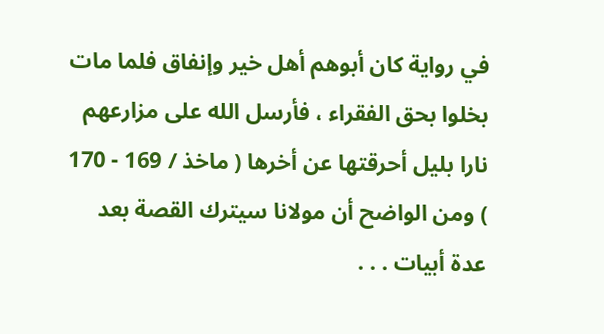في رواية كان أبوهم أهل خير وإنفاق فلما مات بخلوا بحق الفقراء ، فأرسل الله على مزارعهم نارا بليل أحرقتها عن أخرها ( ماخذ / 169 - 170 ) ومن الواضح أن مولانا سيترك القصة بعد عدة أبيات . . .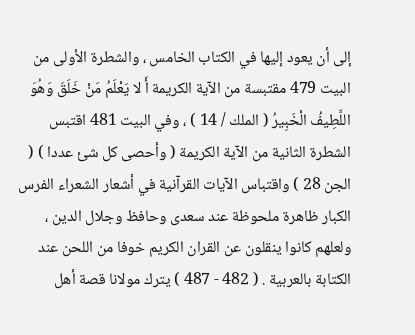إلى أن يعود إليها في الكتاب الخامس ، والشطرة الأولى من البيت 479 مقتبسة من الآية الكريمة أَ لا يَعْلَمُ مَنْ خَلَقَ وَهُوَ اللَّطِيفُ الْخَبِيرُ ( الملك / 14 ) ، وفي البيت 481 اقتبس الشطرة الثانية من الآية الكريمة ( وأحصى كل شئ عددا ) ( الجن 28 ) واقتباس الآيات القرآنية في أشعار الشعراء الفرس الكبار ظاهرة ملحوظة عند سعدى وحافظ وجلال الدين ، ولعلهم كانوا ينقلون عن القران الكريم خوفا من اللحن عند الكتابة بالعربية . ( 482 - 487 ) يترك مولانا قصة أهل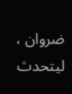ضروان ، ليتحدث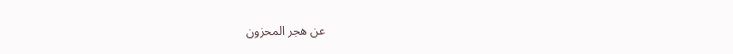عن هجر المحزون